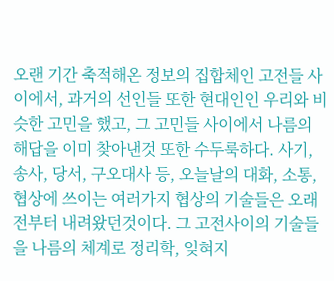오랜 기간 축적해온 정보의 집합체인 고전들 사이에서, 과거의 선인들 또한 현대인인 우리와 비슷한 고민을 했고, 그 고민들 사이에서 나름의 해답을 이미 찾아낸것 또한 수두룩하다. 사기, 송사, 당서, 구오대사 등, 오늘날의 대화, 소통, 협상에 쓰이는 여러가지 협상의 기술들은 오래전부터 내려왔던것이다. 그 고전사이의 기술들을 나름의 체계로 정리학, 잊혀지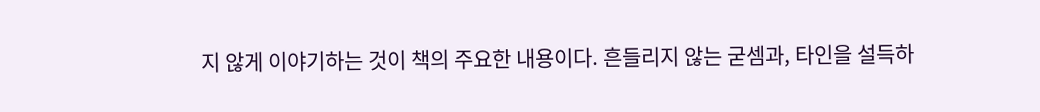지 않게 이야기하는 것이 책의 주요한 내용이다. 흔들리지 않는 굳셈과, 타인을 설득하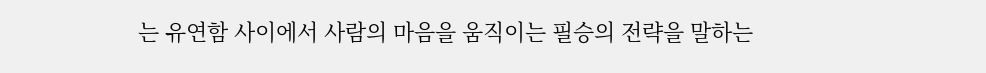는 유연함 사이에서 사람의 마음을 움직이는 필승의 전략을 말하는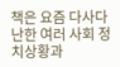책은 요즘 다사다난한 여러 사회 정치상황과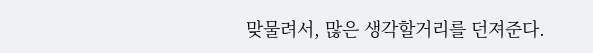맞물려서, 많은 생각할거리를 던져준다.